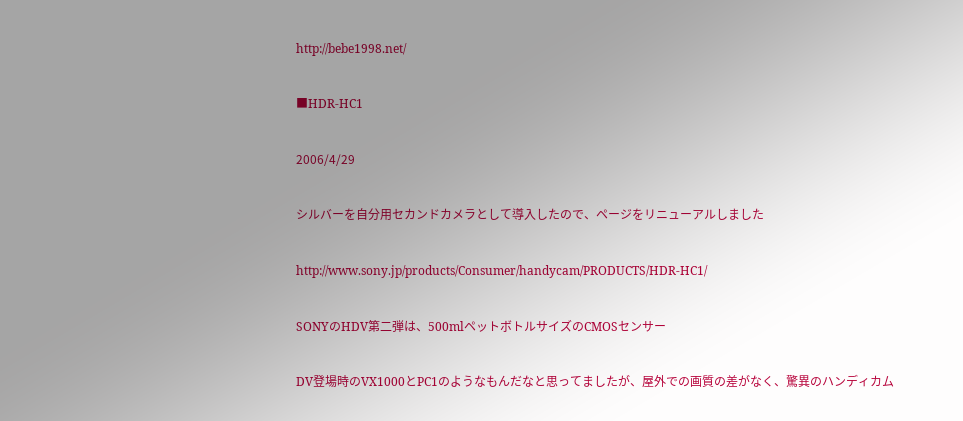http://bebe1998.net/

■HDR-HC1

2006/4/29

シルバーを自分用セカンドカメラとして導入したので、ページをリニューアルしました

http://www.sony.jp/products/Consumer/handycam/PRODUCTS/HDR-HC1/

SONYのHDV第二弾は、500mlペットボトルサイズのCMOSセンサー

DV登場時のVX1000とPC1のようなもんだなと思ってましたが、屋外での画質の差がなく、驚異のハンディカム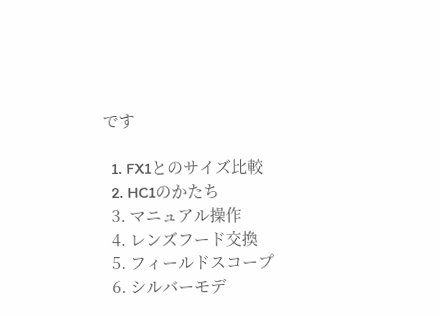です

  1. FX1とのサイズ比較
  2. HC1のかたち
  3. マニュアル操作
  4. レンズフード交換
  5. フィールドスコープ
  6. シルバーモデ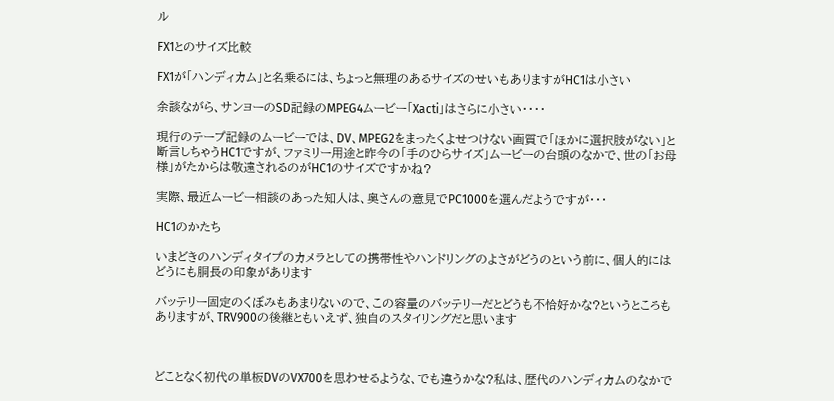ル

FX1とのサイズ比較

FX1が「ハンディカム」と名乗るには、ちょっと無理のあるサイズのせいもありますがHC1は小さい

余談ながら、サンヨーのSD記録のMPEG4ムービー「Xacti」はさらに小さい・・・・

現行のテープ記録のムービーでは、DV、MPEG2をまったくよせつけない画質で「ほかに選択肢がない」と断言しちゃうHC1ですが、ファミリー用途と昨今の「手のひらサイズ」ムービーの台頭のなかで、世の「お母様」がたからは敬遠されるのがHC1のサイズですかね?

実際、最近ムービー相談のあった知人は、奥さんの意見でPC1000を選んだようですが・・・

HC1のかたち

いまどきのハンディタイプのカメラとしての携帯性やハンドリングのよさがどうのという前に、個人的にはどうにも胴長の印象があります

バッテリー固定のくぼみもあまりないので、この容量のバッテリーだとどうも不恰好かな?というところもありますが、TRV900の後継ともいえず、独自のスタイリングだと思います



どことなく初代の単板DVのVX700を思わせるような、でも違うかな?私は、歴代のハンディカムのなかで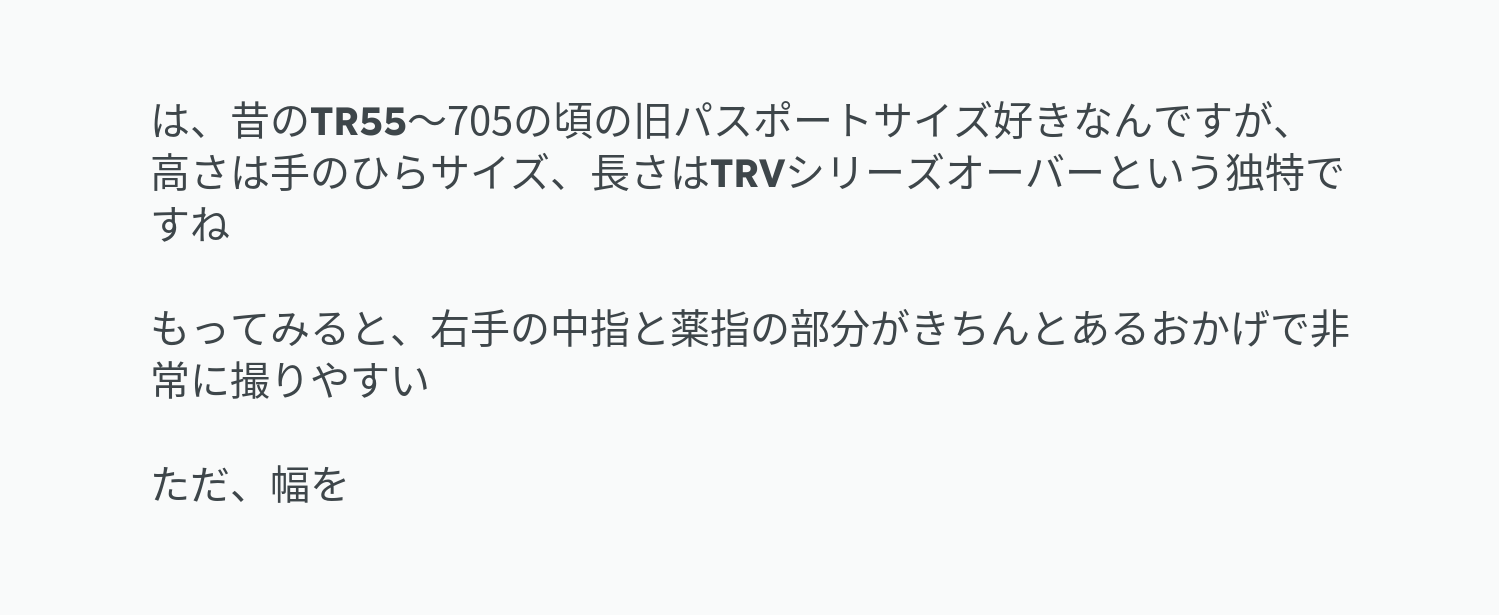は、昔のTR55〜705の頃の旧パスポートサイズ好きなんですが、高さは手のひらサイズ、長さはTRVシリーズオーバーという独特ですね

もってみると、右手の中指と薬指の部分がきちんとあるおかげで非常に撮りやすい

ただ、幅を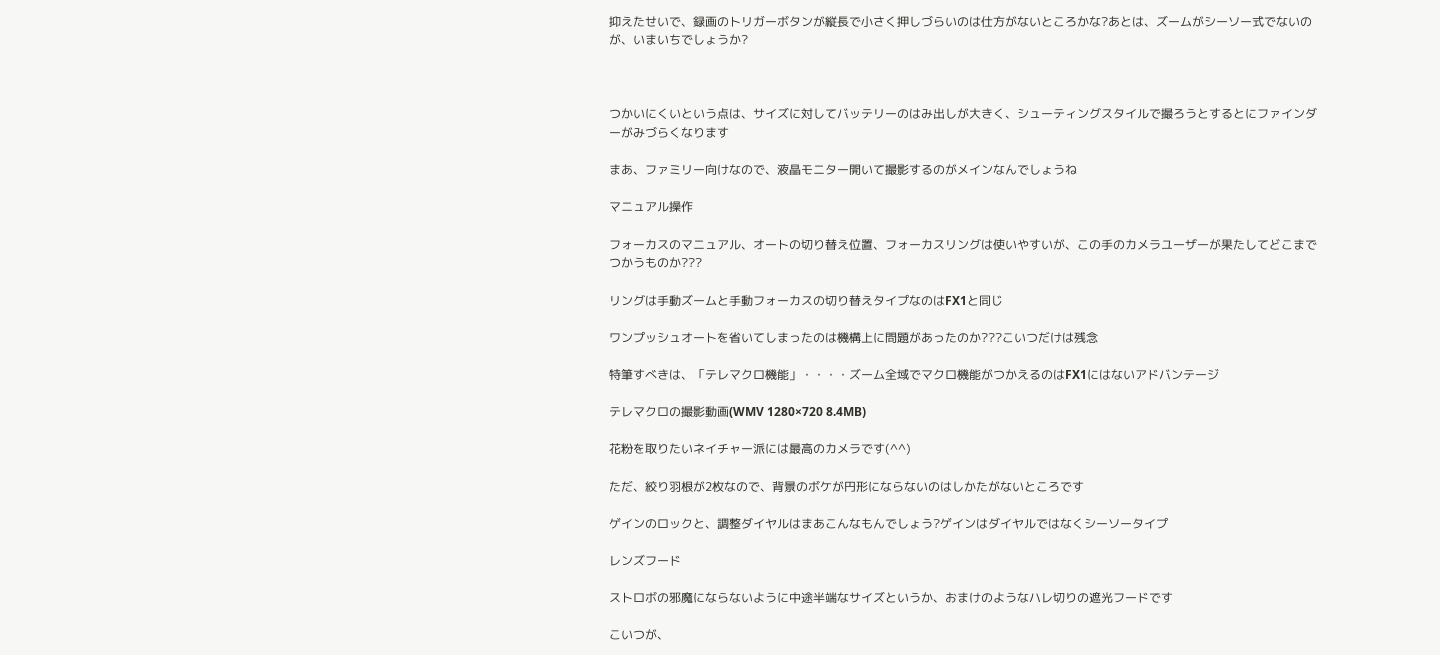抑えたせいで、録画のトリガーボタンが縦長で小さく押しづらいのは仕方がないところかな?あとは、ズームがシーソー式でないのが、いまいちでしょうか?



つかいにくいという点は、サイズに対してバッテリーのはみ出しが大きく、シューティングスタイルで撮ろうとするとにファインダーがみづらくなります

まあ、ファミリー向けなので、液晶モニター開いて撮影するのがメインなんでしょうね

マニュアル操作

フォーカスのマニュアル、オートの切り替え位置、フォーカスリングは使いやすいが、この手のカメラユーザーが果たしてどこまでつかうものか???

リングは手動ズームと手動フォーカスの切り替えタイプなのはFX1と同じ

ワンプッシュオートを省いてしまったのは機構上に問題があったのか???こいつだけは残念

特筆すべきは、「テレマクロ機能」・・・・ズーム全域でマクロ機能がつかえるのはFX1にはないアドバンテージ

テレマクロの撮影動画(WMV 1280×720 8.4MB)

花粉を取りたいネイチャー派には最高のカメラです(^^)

ただ、絞り羽根が2枚なので、背景のボケが円形にならないのはしかたがないところです

ゲインのロックと、調整ダイヤルはまあこんなもんでしょう?ゲインはダイヤルではなくシーソータイプ

レンズフード

ストロボの邪魔にならないように中途半端なサイズというか、おまけのようなハレ切りの遮光フードです

こいつが、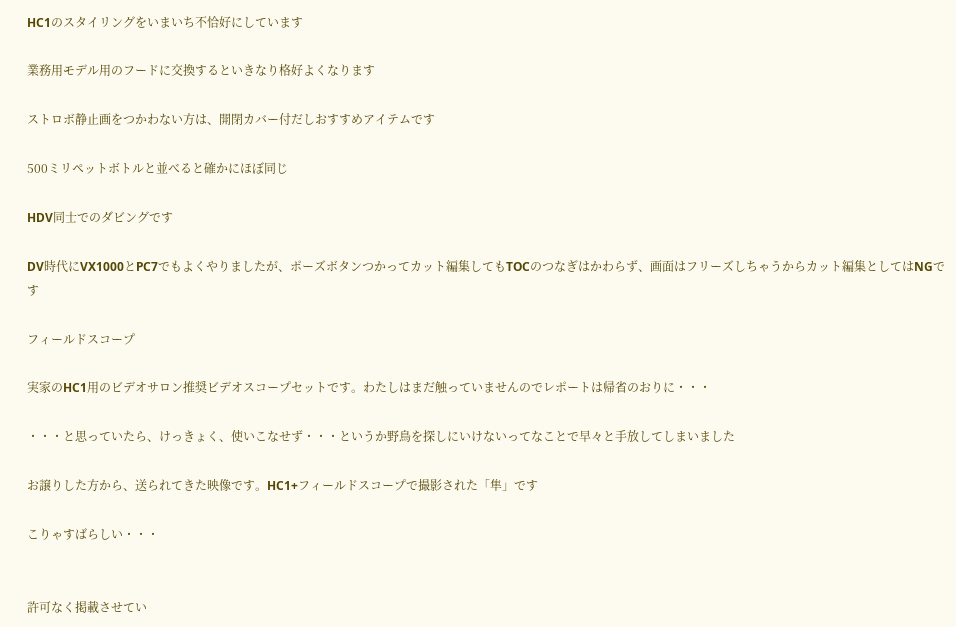HC1のスタイリングをいまいち不恰好にしています

業務用モデル用のフードに交換するといきなり格好よくなります

ストロボ静止画をつかわない方は、開閉カバー付だしおすすめアイテムです

500ミリペットボトルと並べると確かにほぼ同じ

HDV同士でのダビングです

DV時代にVX1000とPC7でもよくやりましたが、ポーズボタンつかってカット編集してもTOCのつなぎはかわらず、画面はフリーズしちゃうからカット編集としてはNGです

フィールドスコープ

実家のHC1用のビデオサロン推奨ビデオスコープセットです。わたしはまだ触っていませんのでレポートは帰省のおりに・・・

・・・と思っていたら、けっきょく、使いこなせず・・・というか野鳥を探しにいけないってなことで早々と手放してしまいました

お譲りした方から、送られてきた映像です。HC1+フィールドスコープで撮影された「隼」です

こりゃすばらしい・・・


許可なく掲載させてい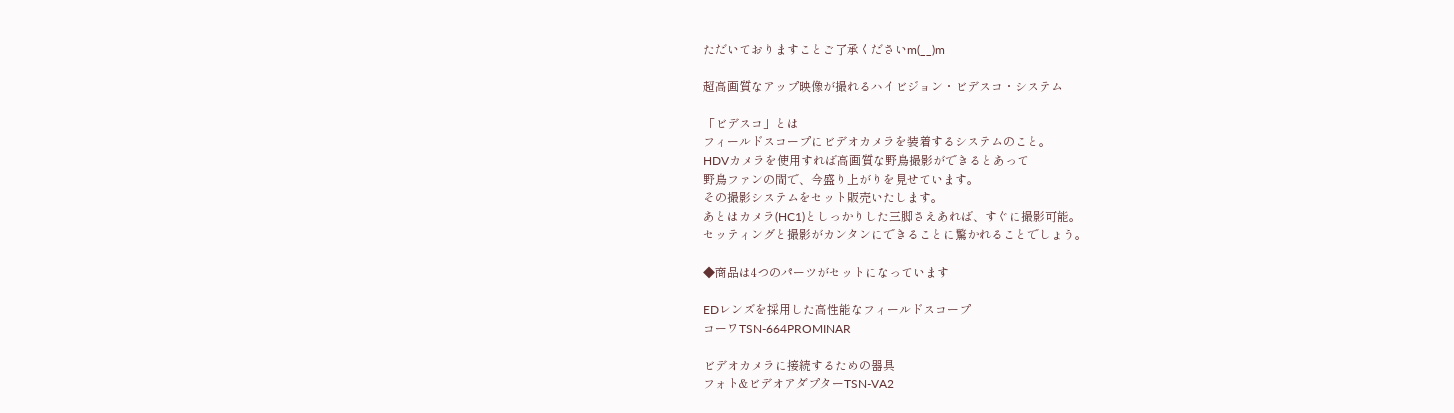ただいておりますことご了承くださいm(__)m

超高画質なアップ映像が撮れるハイビジョン・ビデスコ・システム

「ビデスコ」とは
フィールドスコープにビデオカメラを装着するシステムのこと。
HDVカメラを使用すれば高画質な野鳥撮影ができるとあって
野鳥ファンの間で、今盛り上がりを見せています。
その撮影システムをセット販売いたします。
あとはカメラ(HC1)としっかりした三脚さえあれば、すぐに撮影可能。
セッティングと撮影がカンタンにできることに驚かれることでしょう。

◆商品は4つのパーツがセットになっています

EDレンズを採用した高性能なフィールドスコープ
コーワTSN-664PROMINAR

ビデオカメラに接続するための器具
フォト&ビデオアダプターTSN-VA2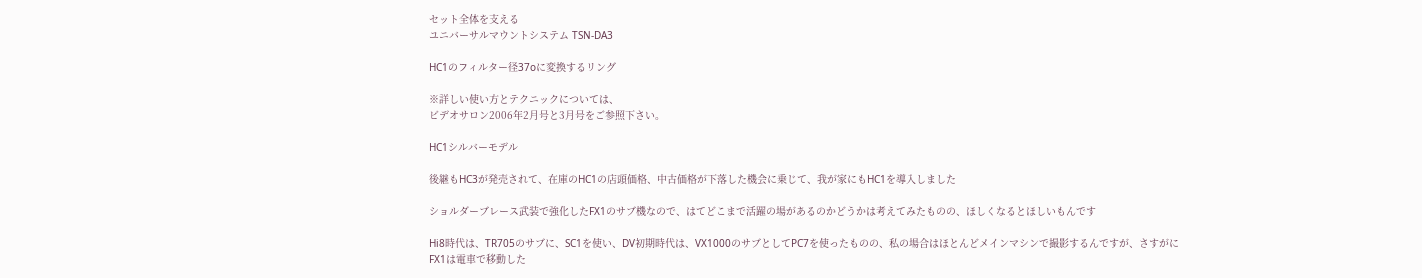セット全体を支える
ユニバーサルマウントシステム TSN-DA3

HC1のフィルター径37oに変換するリング

※詳しい使い方とテクニックについては、
ビデオサロン2006年2月号と3月号をご参照下さい。

HC1シルバーモデル

後継もHC3が発売されて、在庫のHC1の店頭価格、中古価格が下落した機会に乗じて、我が家にもHC1を導入しました

ショルダーブレース武装で強化したFX1のサブ機なので、はてどこまで活躍の場があるのかどうかは考えてみたものの、ほしくなるとほしいもんです

Hi8時代は、TR705のサブに、SC1を使い、DV初期時代は、VX1000のサブとしてPC7を使ったものの、私の場合はほとんどメインマシンで撮影するんですが、さすがにFX1は電車で移動した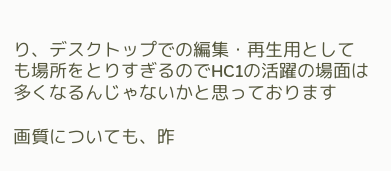り、デスクトップでの編集・再生用としても場所をとりすぎるのでHC1の活躍の場面は多くなるんじゃないかと思っております

画質についても、昨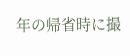年の帰省時に撮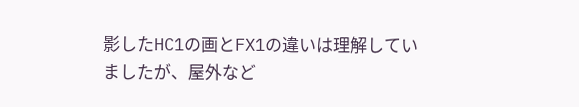影したHC1の画とFX1の違いは理解していましたが、屋外など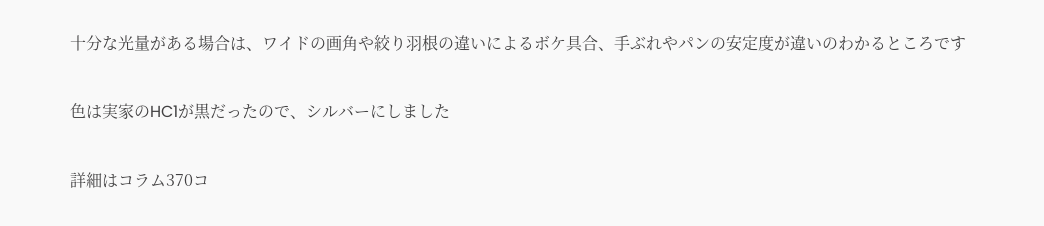十分な光量がある場合は、ワイドの画角や絞り羽根の違いによるボケ具合、手ぶれやパンの安定度が違いのわかるところです

色は実家のHC1が黒だったので、シルバーにしました

詳細はコラム370コ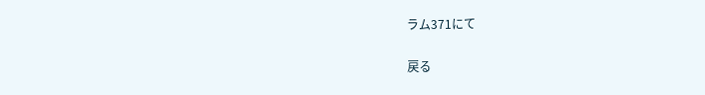ラム371にて

戻る